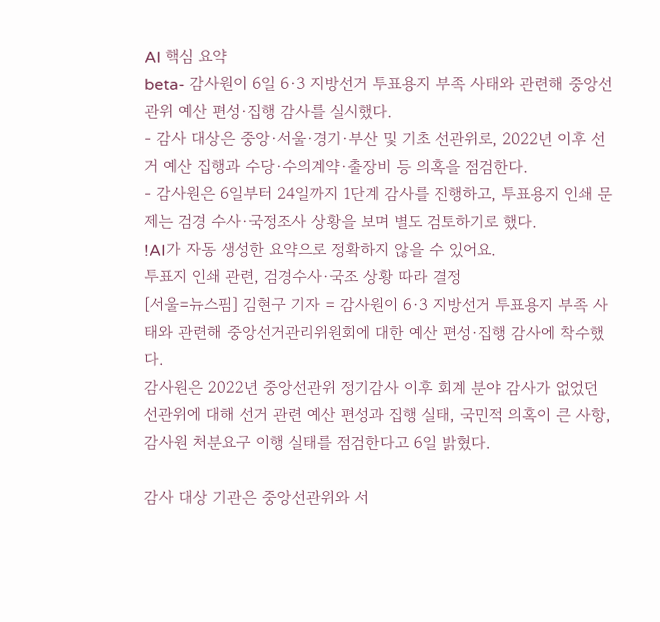AI 핵심 요약
beta- 감사원이 6일 6·3 지방선거 투표용지 부족 사태와 관련해 중앙선관위 예산 편성·집행 감사를 실시했다.
- 감사 대상은 중앙·서울·경기·부산 및 기초 선관위로, 2022년 이후 선거 예산 집행과 수당·수의계약·출장비 등 의혹을 점검한다.
- 감사원은 6일부터 24일까지 1단계 감사를 진행하고, 투표용지 인쇄 문제는 검경 수사·국정조사 상황을 보며 별도 검토하기로 했다.
!AI가 자동 생성한 요약으로 정확하지 않을 수 있어요.
투표지 인쇄 관련, 검경수사·국조 상황 따라 결정
[서울=뉴스핌] 김현구 기자 = 감사원이 6·3 지방선거 투표용지 부족 사태와 관련해 중앙선거관리위원회에 대한 예산 편성·집행 감사에 착수했다.
감사원은 2022년 중앙선관위 정기감사 이후 회계 분야 감사가 없었던 선관위에 대해 선거 관련 예산 편성과 집행 실태, 국민적 의혹이 큰 사항, 감사원 처분요구 이행 실태를 점검한다고 6일 밝혔다.

감사 대상 기관은 중앙선관위와 서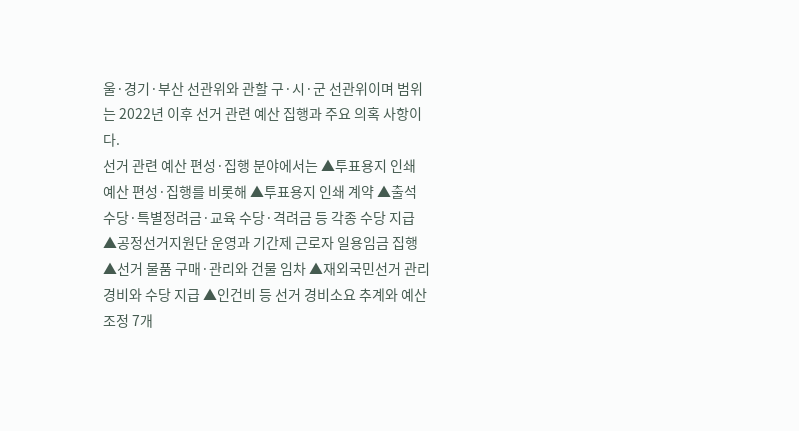울·경기·부산 선관위와 관할 구·시·군 선관위이며 범위는 2022년 이후 선거 관련 예산 집행과 주요 의혹 사항이다.
선거 관련 예산 편성·집행 분야에서는 ▲투표용지 인쇄 예산 편성·집행를 비롯해 ▲투표용지 인쇄 계약 ▲출석 수당·특별정려금·교육 수당·격려금 등 각종 수당 지급 ▲공정선거지원단 운영과 기간제 근로자 일용임금 집행 ▲선거 물품 구매·관리와 건물 임차 ▲재외국민선거 관리경비와 수당 지급 ▲인건비 등 선거 경비소요 추계와 예산 조정 7개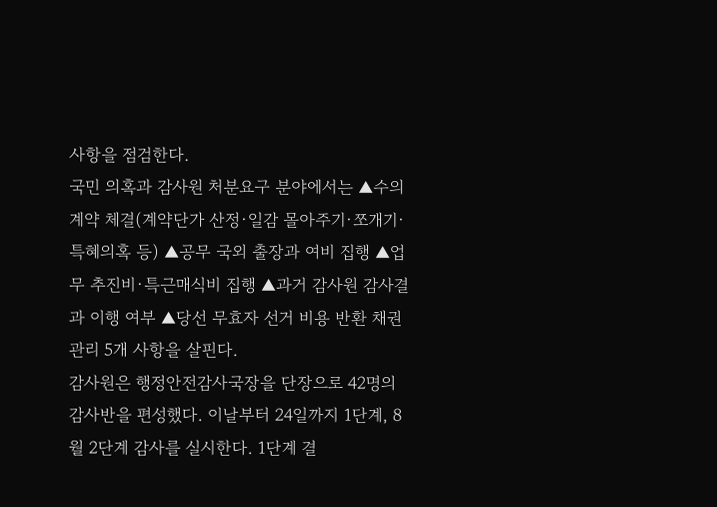사항을 점검한다.
국민 의혹과 감사원 처분요구 분야에서는 ▲수의계약 체결(계약단가 산정·일감 몰아주기·쪼개기·특혜의혹 등) ▲공무 국외 출장과 여비 집행 ▲업무 추진비·특근매식비 집행 ▲과거 감사원 감사결과 이행 여부 ▲당선 무효자 선거 비용 반환 채권 관리 5개 사항을 살핀다.
감사원은 행정안전감사국장을 단장으로 42명의 감사반을 편성했다. 이날부터 24일까지 1단계, 8월 2단계 감사를 실시한다. 1단계 결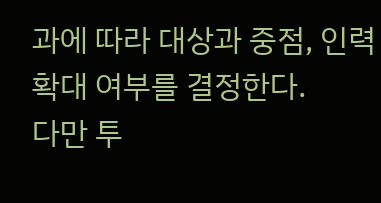과에 따라 대상과 중점, 인력 확대 여부를 결정한다.
다만 투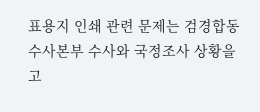표용지 인쇄 관련 문제는 검경합동수사본부 수사와 국정조사 상황을 고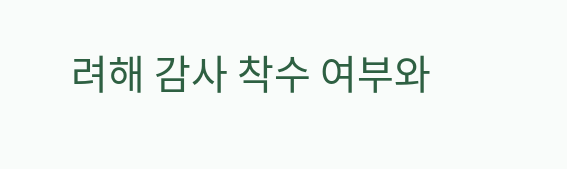려해 감사 착수 여부와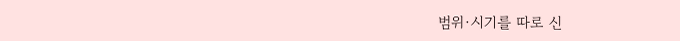범위·시기를 따로 신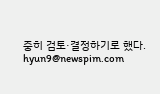중히 검토·결정하기로 했다.
hyun9@newspim.com